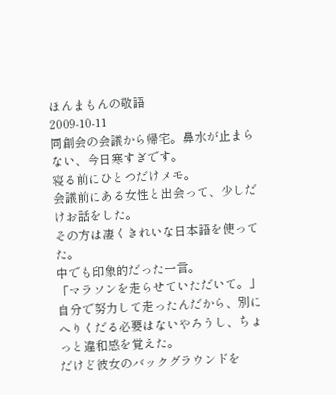ほんまもんの敬語
2009-10-11
同創会の会議から帰宅。鼻水が止まらない、今日寒すぎです。
寝る前にひとつだけメモ。
会議前にある女性と出会って、少しだけお話をした。
その方は凄くきれいな日本語を使ってた。
中でも印象的だった一言。
「マラソンを走らせていただいて。」
自分で努力して走ったんだから、別にへりくだる必要はないやろうし、ちょっと違和感を覚えた。
だけど彼女のバックグラウンドを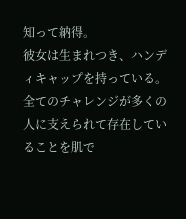知って納得。
彼女は生まれつき、ハンディキャップを持っている。
全てのチャレンジが多くの人に支えられて存在していることを肌で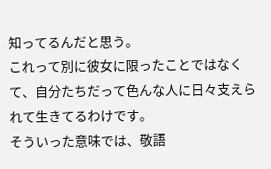知ってるんだと思う。
これって別に彼女に限ったことではなくて、自分たちだって色んな人に日々支えられて生きてるわけです。
そういった意味では、敬語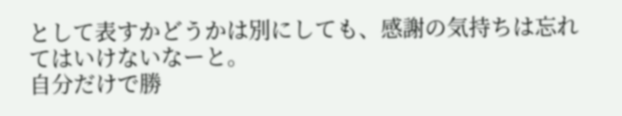として表すかどうかは別にしても、感謝の気持ちは忘れてはいけないなーと。
自分だけで勝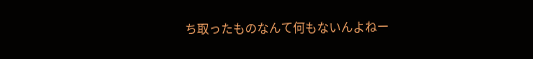ち取ったものなんて何もないんよねー